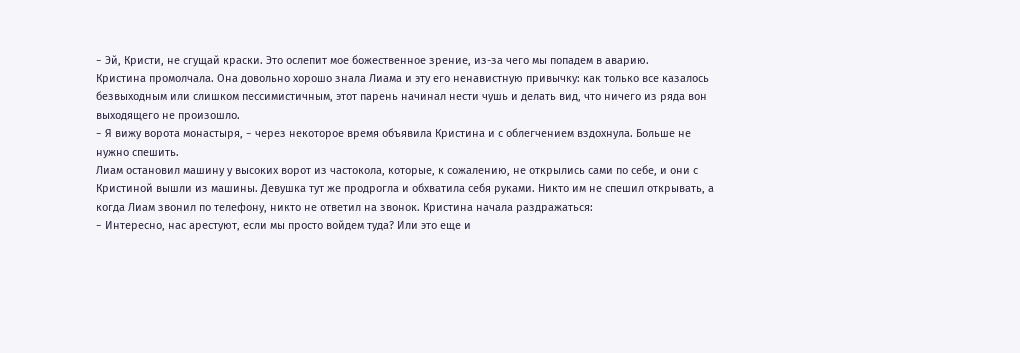− Эй, Кристи, не сгущай краски. Это ослепит мое божественное зрение, из-за чего мы попадем в аварию.
Кристина промолчала. Она довольно хорошо знала Лиама и эту его ненавистную привычку: как только все казалось безвыходным или слишком пессимистичным, этот парень начинал нести чушь и делать вид, что ничего из ряда вон выходящего не произошло.
− Я вижу ворота монастыря, − через некоторое время объявила Кристина и с облегчением вздохнула. Больше не нужно спешить.
Лиам остановил машину у высоких ворот из частокола, которые, к сожалению, не открылись сами по себе, и они с Кристиной вышли из машины. Девушка тут же продрогла и обхватила себя руками. Никто им не спешил открывать, а когда Лиам звонил по телефону, никто не ответил на звонок. Кристина начала раздражаться:
− Интересно, нас арестуют, если мы просто войдем туда? Или это еще и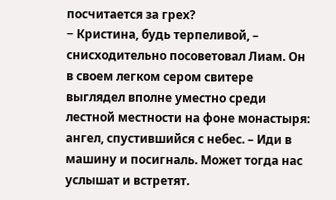посчитается за грех?
− Кристина, будь терпеливой, – снисходительно посоветовал Лиам. Он в своем легком сером свитере выглядел вполне уместно среди лестной местности на фоне монастыря: ангел, спустившийся с небес. – Иди в машину и посигналь. Может тогда нас услышат и встретят.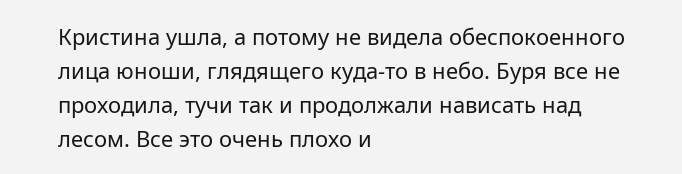Кристина ушла, а потому не видела обеспокоенного лица юноши, глядящего куда-то в небо. Буря все не проходила, тучи так и продолжали нависать над лесом. Все это очень плохо и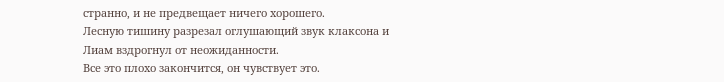странно, и не предвещает ничего хорошего.
Лесную тишину разрезал оглушающий звук клаксона и Лиам вздрогнул от неожиданности.
Все это плохо закончится, он чувствует это.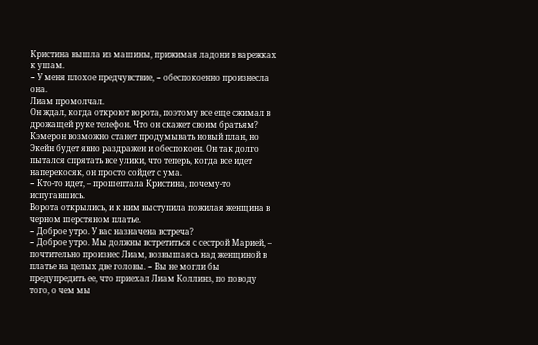Кристина вышла из машины, прижимая ладони в варежках к ушам.
− У меня плохое предчувствие, − обеспокоенно произнесла она.
Лиам промолчал.
Он ждал, когда откроют ворота, поэтому все еще сжимал в дрожащей руке телефон. Что он скажет своим братьям? Кэмерон возможно станет продумывать новый план, но Экейн будет явно раздражен и обеспокоен. Он так долго пытался спрятать все улики, что теперь, когда все идет наперекосяк, он просто сойдет с ума.
− Кто-то идет, – прошептала Кристина, почему-то испугавшись.
Ворота открылись, и к ним выступила пожилая женщина в черном шерстяном платье.
− Доброе утро. У вас назначена встреча?
− Доброе утро. Мы должны встретиться с сестрой Марией, – почтительно произнес Лиам, возвышаясь над женщиной в платье на целых две головы. − Вы не могли бы предупредить ее, что приехал Лиам Коллинз, по поводу того, о чем мы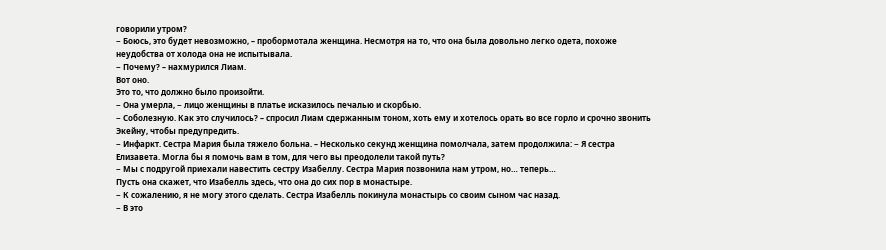говорили утром?
− Боюсь, это будет невозможно, – пробормотала женщина. Несмотря на то, что она была довольно легко одета, похоже неудобства от холода она не испытывала.
− Почему? – нахмурился Лиам.
Вот оно.
Это то, что должно было произойти.
− Она умерла, − лицо женщины в платье исказилось печалью и скорбью.
− Соболезную. Как это случилось? – спросил Лиам сдержанным тоном, хоть ему и хотелось орать во все горло и срочно звонить Экейну, чтобы предупредить.
− Инфаркт. Сестра Мария была тяжело больна. – Несколько секунд женщина помолчала, затем продолжила: − Я сестра Елизавета. Могла бы я помочь вам в том, для чего вы преодолели такой путь?
− Мы с подругой приехали навестить сестру Изабеллу. Сестра Мария позвонила нам утром, но… теперь…
Пусть она скажет, что Изабелль здесь, что она до сих пор в монастыре.
− К сожалению, я не могу этого сделать. Сестра Изабелль покинула монастырь со своим сыном час назад.
− В это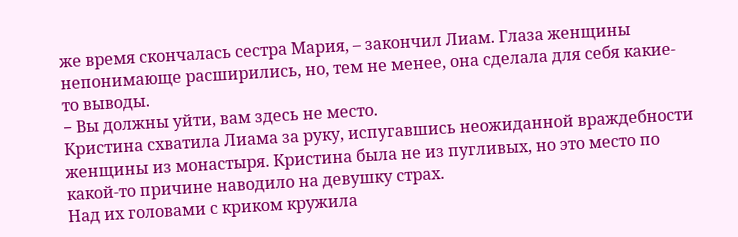же время скончалась сестра Мария, – закончил Лиам. Глаза женщины непонимающе расширились, но, тем не менее, она сделала для себя какие-то выводы.
− Вы должны уйти, вам здесь не место.
Кристина схватила Лиама за руку, испугавшись неожиданной враждебности женщины из монастыря. Кристина была не из пугливых, но это место по какой-то причине наводило на девушку страх.
Над их головами с криком кружила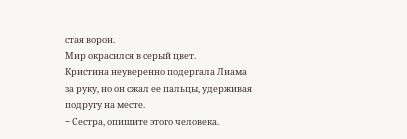стая ворон.
Мир окрасился в серый цвет.
Кристина неуверенно подергала Лиама за руку, но он сжал ее пальцы, удерживая подругу на месте.
− Сестра, опишите этого человека.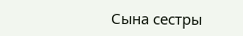Сына сестры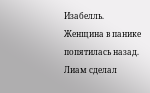Изабелль.
Женщина в панике попятилась назад. Лиам сделал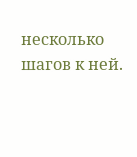несколько шагов к ней.